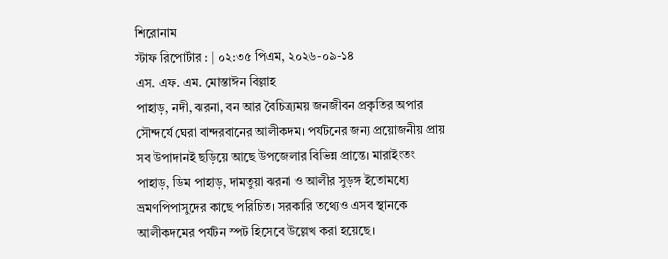শিরোনাম
স্টাফ রিপোর্টার : | ০২:৩৫ পিএম, ২০২৬-০৯-১৪
এস. এফ. এম. মোস্তাঈন বিল্লাহ
পাহাড়, নদী, ঝরনা, বন আর বৈচিত্র্যময় জনজীবন প্রকৃতির অপার সৌন্দর্যে ঘেরা বান্দরবানের আলীকদম। পর্যটনের জন্য প্রয়োজনীয় প্রায় সব উপাদানই ছড়িয়ে আছে উপজেলার বিভিন্ন প্রান্তে। মারাইংতং পাহাড়, ডিম পাহাড়, দামতুয়া ঝরনা ও আলীর সুড়ঙ্গ ইতোমধ্যে ভ্রমণপিপাসুদের কাছে পরিচিত। সরকারি তথ্যেও এসব স্থানকে আলীকদমের পর্যটন স্পট হিসেবে উল্লেখ করা হয়েছে।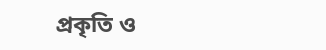প্রকৃতি ও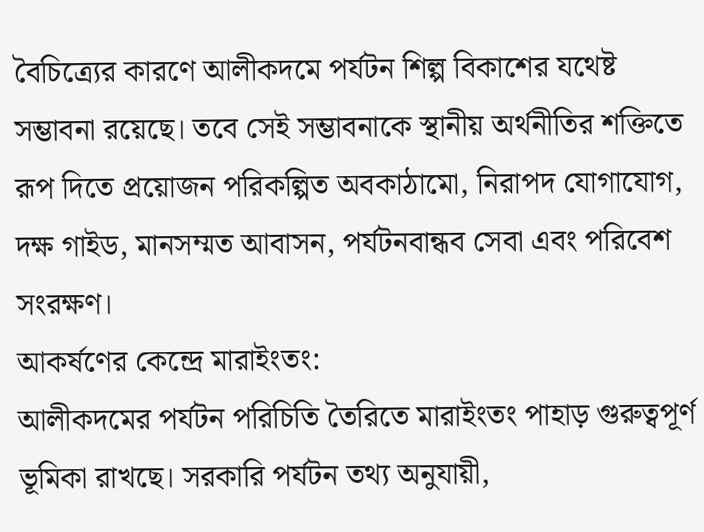বৈচিত্র্যের কারণে আলীকদমে পর্যটন শিল্প বিকাশের যথেষ্ট সম্ভাবনা রয়েছে। তবে সেই সম্ভাবনাকে স্থানীয় অর্থনীতির শক্তিতে রূপ দিতে প্রয়োজন পরিকল্পিত অবকাঠামো, নিরাপদ যোগাযোগ, দক্ষ গাইড, মানসম্মত আবাসন, পর্যটনবান্ধব সেবা এবং পরিবেশ সংরক্ষণ।
আকর্ষণের কেন্দ্রে মারাইংতং:
আলীকদমের পর্যটন পরিচিতি তৈরিতে মারাইংতং পাহাড় গুরুত্বপূর্ণ ভূমিকা রাখছে। সরকারি পর্যটন তথ্য অনুযায়ী,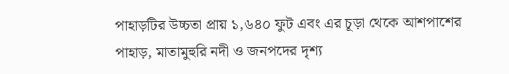পাহাড়টির উচ্চতা প্রায় ১,৬৪০ ফুট এবং এর চূড়া থেকে আশপাশের পাহাড়, মাতামুহুরি নদী ও জনপদের দৃশ্য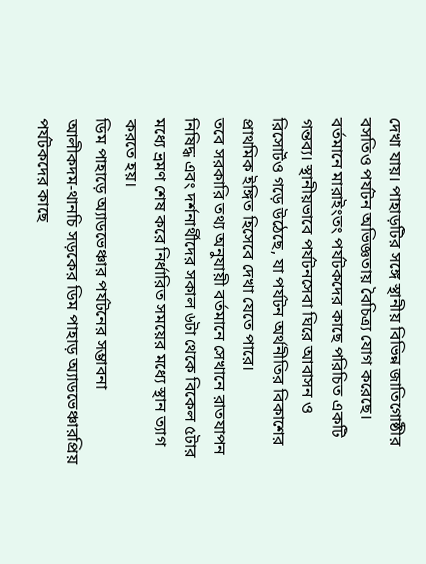দেখা যায়। পাহাড়টির সঙ্গে স্থানীয় বিভিন্ন জাতিগোষ্ঠীর বসতিও পর্যটন অভিজ্ঞতায় বৈচিত্র্য যোগ করেছে।
বর্তমানে মারাইংতং পর্যটকদের কাছে পরিচিত একটি গন্তব্য। স্থানীয়ভাবে পর্যটনসেবা ঘিরে আবাসন ও রিসোর্টও গড়ে উঠেছে, যা পর্যটন অর্থনীতির বিকাশের প্রাথমিক ইঙ্গিত হিসেবে দেখা যেতে পারে।
তবে সরকারি তথ্য অনুযায়ী বর্তমানে সেখানে রাতযাপন নিষিদ্ধ এবং দর্শনার্থীদের সকাল ৬টা থেকে বিকেল ৫টার মধ্যে ভ্রমণ শেষ করে নির্ধারিত সময়ের মধ্যে স্থান ত্যাগ করতে হয়।
ডিম পাহাড়ে অ্যাডভেঞ্চার পর্যটনের সম্ভাবনা
আলীকদম-থানচি সড়কের ডিম পাহাড় অ্যাডভেঞ্চারপ্রিয় পর্যটকদের কাছে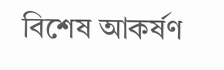বিশেষ আকর্ষণ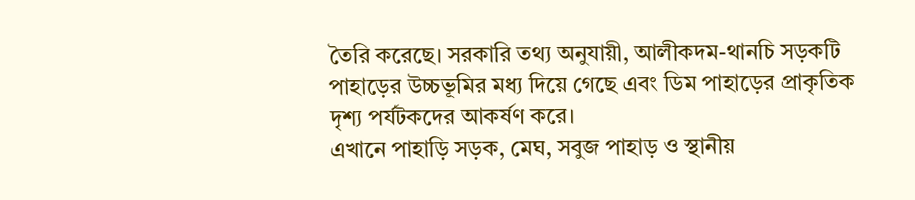তৈরি করেছে। সরকারি তথ্য অনুযায়ী, আলীকদম-থানচি সড়কটি পাহাড়ের উচ্চভূমির মধ্য দিয়ে গেছে এবং ডিম পাহাড়ের প্রাকৃতিক দৃশ্য পর্যটকদের আকর্ষণ করে।
এখানে পাহাড়ি সড়ক, মেঘ, সবুজ পাহাড় ও স্থানীয়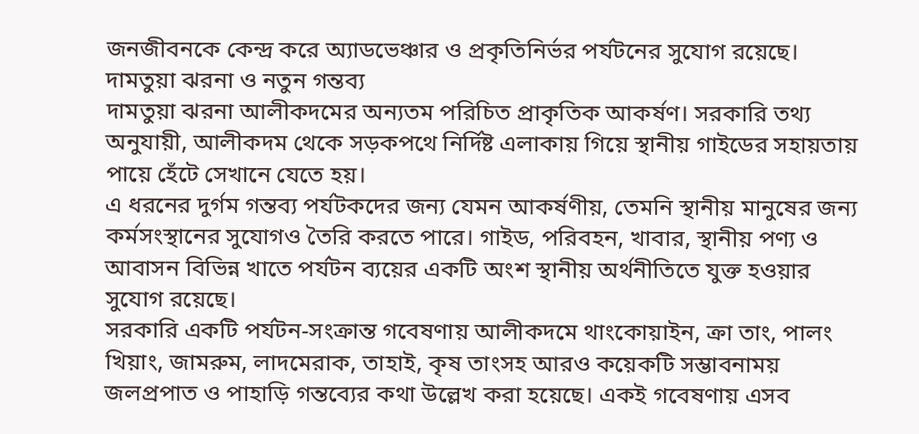জনজীবনকে কেন্দ্র করে অ্যাডভেঞ্চার ও প্রকৃতিনির্ভর পর্যটনের সুযোগ রয়েছে।
দামতুয়া ঝরনা ও নতুন গন্তব্য
দামতুয়া ঝরনা আলীকদমের অন্যতম পরিচিত প্রাকৃতিক আকর্ষণ। সরকারি তথ্য অনুযায়ী, আলীকদম থেকে সড়কপথে নির্দিষ্ট এলাকায় গিয়ে স্থানীয় গাইডের সহায়তায় পায়ে হেঁটে সেখানে যেতে হয়।
এ ধরনের দুর্গম গন্তব্য পর্যটকদের জন্য যেমন আকর্ষণীয়, তেমনি স্থানীয় মানুষের জন্য কর্মসংস্থানের সুযোগও তৈরি করতে পারে। গাইড, পরিবহন, খাবার, স্থানীয় পণ্য ও আবাসন বিভিন্ন খাতে পর্যটন ব্যয়ের একটি অংশ স্থানীয় অর্থনীতিতে যুক্ত হওয়ার সুযোগ রয়েছে।
সরকারি একটি পর্যটন-সংক্রান্ত গবেষণায় আলীকদমে থাংকোয়াইন, ক্রা তাং, পালং খিয়াং, জামরুম, লাদমেরাক, তাহাই, কৃষ তাংসহ আরও কয়েকটি সম্ভাবনাময় জলপ্রপাত ও পাহাড়ি গন্তব্যের কথা উল্লেখ করা হয়েছে। একই গবেষণায় এসব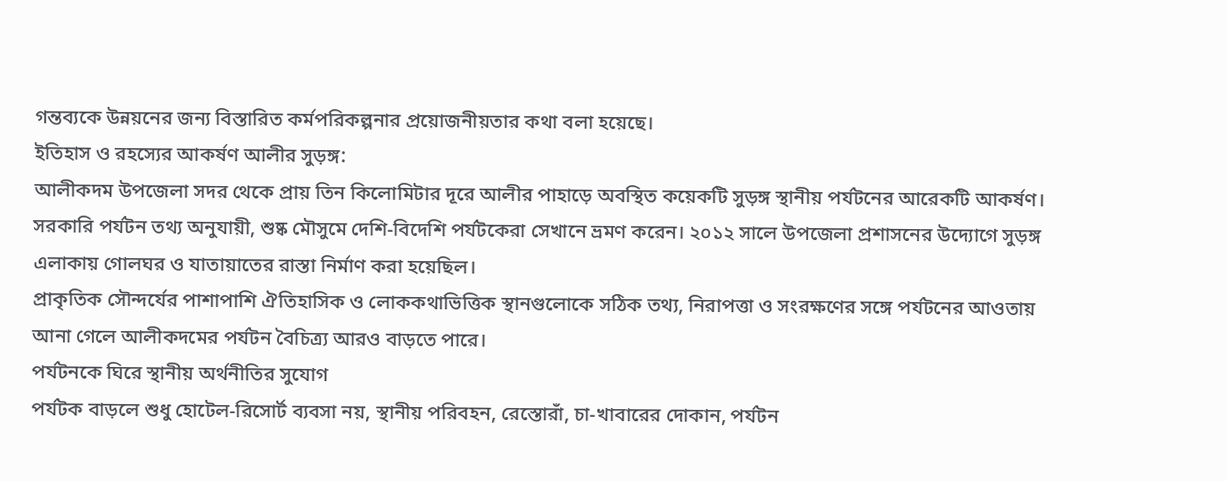গন্তব্যকে উন্নয়নের জন্য বিস্তারিত কর্মপরিকল্পনার প্রয়োজনীয়তার কথা বলা হয়েছে।
ইতিহাস ও রহস্যের আকর্ষণ আলীর সুড়ঙ্গ:
আলীকদম উপজেলা সদর থেকে প্রায় তিন কিলোমিটার দূরে আলীর পাহাড়ে অবস্থিত কয়েকটি সুড়ঙ্গ স্থানীয় পর্যটনের আরেকটি আকর্ষণ। সরকারি পর্যটন তথ্য অনুযায়ী, শুষ্ক মৌসুমে দেশি-বিদেশি পর্যটকেরা সেখানে ভ্রমণ করেন। ২০১২ সালে উপজেলা প্রশাসনের উদ্যোগে সুড়ঙ্গ এলাকায় গোলঘর ও যাতায়াতের রাস্তা নির্মাণ করা হয়েছিল।
প্রাকৃতিক সৌন্দর্যের পাশাপাশি ঐতিহাসিক ও লোককথাভিত্তিক স্থানগুলোকে সঠিক তথ্য, নিরাপত্তা ও সংরক্ষণের সঙ্গে পর্যটনের আওতায় আনা গেলে আলীকদমের পর্যটন বৈচিত্র্য আরও বাড়তে পারে।
পর্যটনকে ঘিরে স্থানীয় অর্থনীতির সুযোগ
পর্যটক বাড়লে শুধু হোটেল-রিসোর্ট ব্যবসা নয়, স্থানীয় পরিবহন, রেস্তোরাঁ, চা-খাবারের দোকান, পর্যটন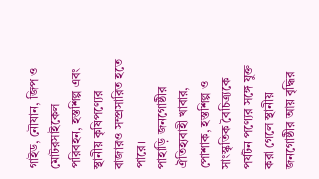গাইড, নৌযান, জিপ ও মোটরসাইকেল পরিবহন, হস্তশিল্প এবং স্থানীয় কৃষিপণ্যের বাজারও সম্প্রসারিত হতে পারে।
পাহাড়ি জনগোষ্ঠীর ঐতিহ্যবাহী খাবার, পোশাক, হস্তশিল্প ও সাংস্কৃতিক বৈচিত্র্যকে পর্যটন পণ্যের সঙ্গে যুক্ত করা গেলে স্থানীয় জনগোষ্ঠীর আয় বৃদ্ধির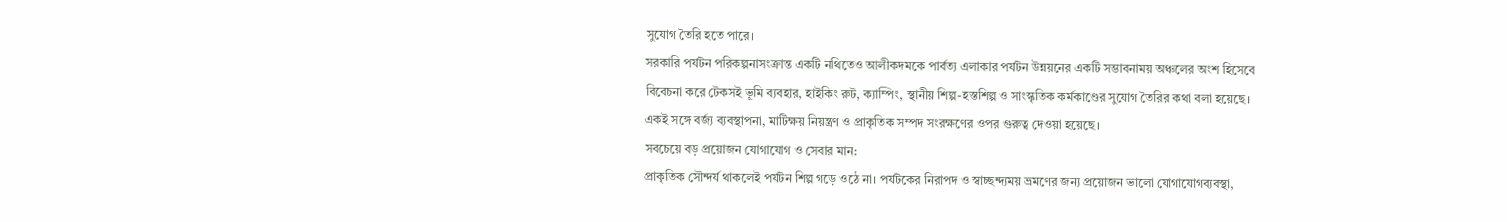সুযোগ তৈরি হতে পারে।
সরকারি পর্যটন পরিকল্পনাসংক্রান্ত একটি নথিতেও আলীকদমকে পার্বত্য এলাকার পর্যটন উন্নয়নের একটি সম্ভাবনাময় অঞ্চলের অংশ হিসেবে বিবেচনা করে টেকসই ভূমি ব্যবহার, হাইকিং রুট, ক্যাম্পিং, স্থানীয় শিল্প-হস্তশিল্প ও সাংস্কৃতিক কর্মকাণ্ডের সুযোগ তৈরির কথা বলা হয়েছে। একই সঙ্গে বর্জ্য ব্যবস্থাপনা, মাটিক্ষয় নিয়ন্ত্রণ ও প্রাকৃতিক সম্পদ সংরক্ষণের ওপর গুরুত্ব দেওয়া হয়েছে।
সবচেয়ে বড় প্রয়োজন যোগাযোগ ও সেবার মান:
প্রাকৃতিক সৌন্দর্য থাকলেই পর্যটন শিল্প গড়ে ওঠে না। পর্যটকের নিরাপদ ও স্বাচ্ছন্দ্যময় ভ্রমণের জন্য প্রয়োজন ভালো যোগাযোগব্যবস্থা,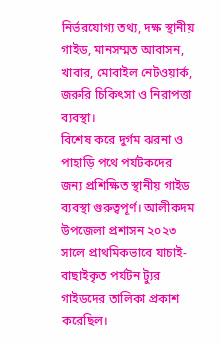নির্ভরযোগ্য তথ্য, দক্ষ স্থানীয় গাইড, মানসম্মত আবাসন, খাবার, মোবাইল নেটওয়ার্ক, জরুরি চিকিৎসা ও নিরাপত্তা ব্যবস্থা।
বিশেষ করে দুর্গম ঝরনা ও পাহাড়ি পথে পর্যটকদের জন্য প্রশিক্ষিত স্থানীয় গাইড ব্যবস্থা গুরুত্বপূর্ণ। আলীকদম উপজেলা প্রশাসন ২০২৩ সালে প্রাথমিকভাবে যাচাই-বাছাইকৃত পর্যটন ট্যুর গাইডদের তালিকা প্রকাশ করেছিল।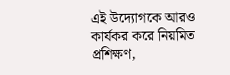এই উদ্যোগকে আরও কার্যকর করে নিয়মিত প্রশিক্ষণ,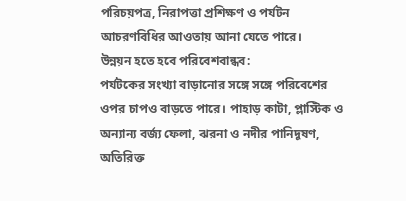পরিচয়পত্র, নিরাপত্তা প্রশিক্ষণ ও পর্যটন আচরণবিধির আওতায় আনা যেতে পারে।
উন্নয়ন হতে হবে পরিবেশবান্ধব:
পর্যটকের সংখ্যা বাড়ানোর সঙ্গে সঙ্গে পরিবেশের ওপর চাপও বাড়তে পারে। পাহাড় কাটা, প্লাস্টিক ও অন্যান্য বর্জ্য ফেলা, ঝরনা ও নদীর পানিদূষণ, অতিরিক্ত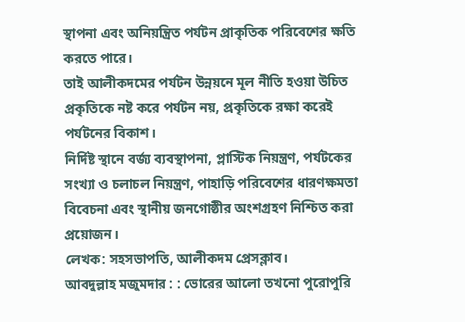স্থাপনা এবং অনিয়ন্ত্রিত পর্যটন প্রাকৃতিক পরিবেশের ক্ষতি করতে পারে।
তাই আলীকদমের পর্যটন উন্নয়নে মূল নীতি হওয়া উচিত প্রকৃতিকে নষ্ট করে পর্যটন নয়, প্রকৃতিকে রক্ষা করেই পর্যটনের বিকাশ।
নির্দিষ্ট স্থানে বর্জ্য ব্যবস্থাপনা, প্লাস্টিক নিয়ন্ত্রণ, পর্যটকের সংখ্যা ও চলাচল নিয়ন্ত্রণ, পাহাড়ি পরিবেশের ধারণক্ষমতা বিবেচনা এবং স্থানীয় জনগোষ্ঠীর অংশগ্রহণ নিশ্চিত করা প্রয়োজন।
লেখক: সহসভাপতি, আলীকদম প্রেসক্লাব।
আবদুল্লাহ মজুমদার : : ভোরের আলো তখনো পুরোপুরি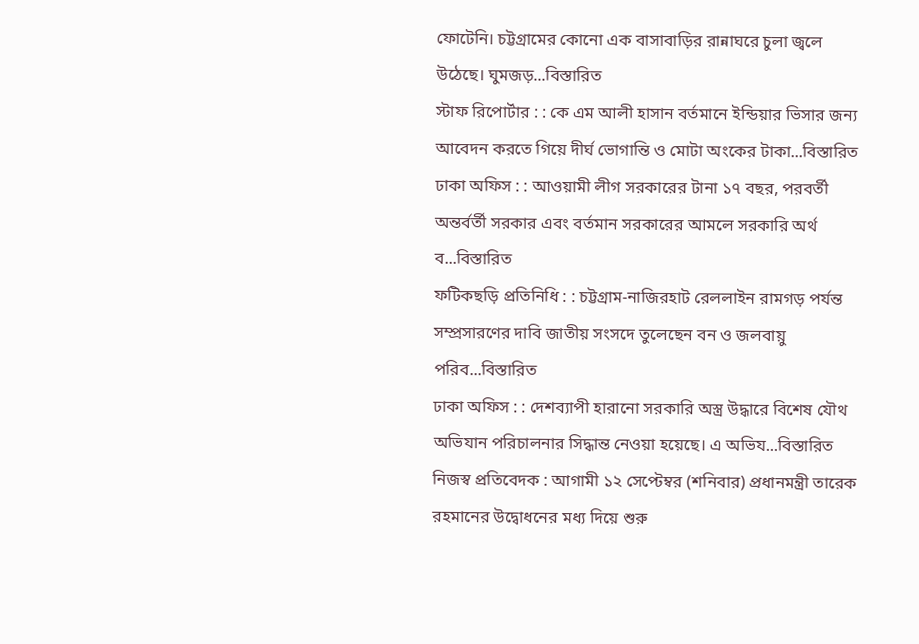ফোটেনি। চট্টগ্রামের কোনো এক বাসাবাড়ির রান্নাঘরে চুলা জ্বলে উঠেছে। ঘুমজড়...বিস্তারিত
স্টাফ রিপোর্টার : : কে এম আলী হাসান বর্তমানে ইন্ডিয়ার ভিসার জন্য আবেদন করতে গিয়ে দীর্ঘ ভোগান্তি ও মোটা অংকের টাকা...বিস্তারিত
ঢাকা অফিস : : আওয়ামী লীগ সরকারের টানা ১৭ বছর, পরবর্তী অন্তর্বর্তী সরকার এবং বর্তমান সরকারের আমলে সরকারি অর্থ ব...বিস্তারিত
ফটিকছড়ি প্রতিনিধি : : চট্টগ্রাম-নাজিরহাট রেললাইন রামগড় পর্যন্ত সম্প্রসারণের দাবি জাতীয় সংসদে তুলেছেন বন ও জলবায়ু পরিব...বিস্তারিত
ঢাকা অফিস : : দেশব্যাপী হারানো সরকারি অস্ত্র উদ্ধারে বিশেষ যৌথ অভিযান পরিচালনার সিদ্ধান্ত নেওয়া হয়েছে। এ অভিয...বিস্তারিত
নিজস্ব প্রতিবেদক : আগামী ১২ সেপ্টেম্বর (শনিবার) প্রধানমন্ত্রী তারেক রহমানের উদ্বোধনের মধ্য দিয়ে শুরু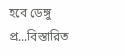হবে ডেঙ্গু প্র...বিস্তারিত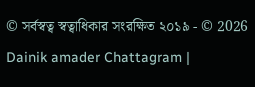© সর্বস্বত্ব স্বত্বাধিকার সংরক্ষিত ২০১৯ - © 2026 Dainik amader Chattagram |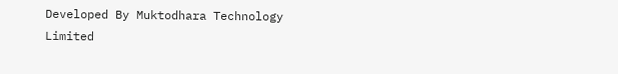Developed By Muktodhara Technology Limited